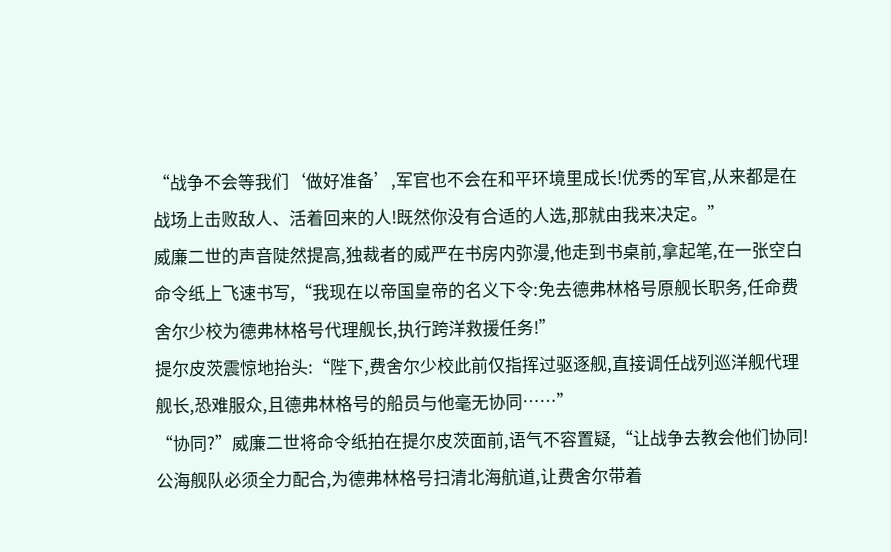“战争不会等我们‘做好准备’,军官也不会在和平环境里成长!优秀的军官,从来都是在战场上击败敌人、活着回来的人!既然你没有合适的人选,那就由我来决定。”
威廉二世的声音陡然提高,独裁者的威严在书房内弥漫,他走到书桌前,拿起笔,在一张空白命令纸上飞速书写,“我现在以帝国皇帝的名义下令:免去德弗林格号原舰长职务,任命费舍尔少校为德弗林格号代理舰长,执行跨洋救援任务!”
提尔皮茨震惊地抬头:“陛下,费舍尔少校此前仅指挥过驱逐舰,直接调任战列巡洋舰代理舰长,恐难服众,且德弗林格号的船员与他毫无协同……”
“协同?”威廉二世将命令纸拍在提尔皮茨面前,语气不容置疑,“让战争去教会他们协同!公海舰队必须全力配合,为德弗林格号扫清北海航道,让费舍尔带着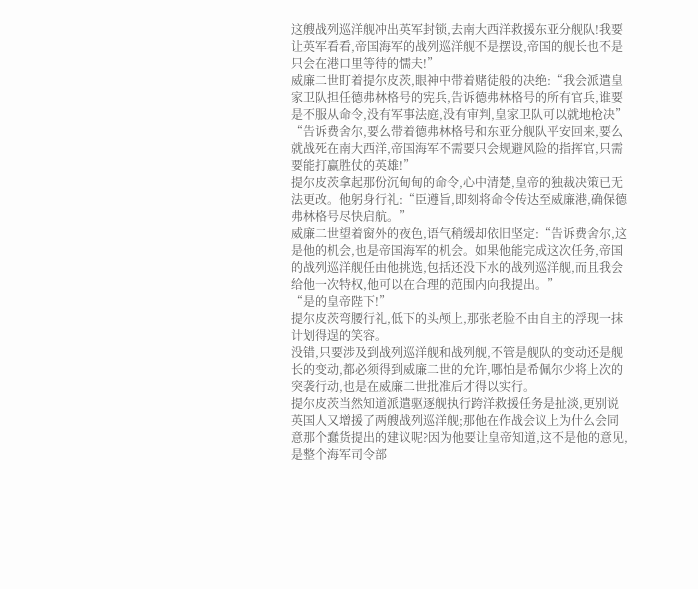这艘战列巡洋舰冲出英军封锁,去南大西洋救援东亚分舰队!我要让英军看看,帝国海军的战列巡洋舰不是摆设,帝国的舰长也不是只会在港口里等待的懦夫!”
威廉二世盯着提尔皮茨,眼神中带着赌徒般的决绝:“我会派遣皇家卫队担任德弗林格号的宪兵,告诉德弗林格号的所有官兵,谁要是不服从命令,没有军事法庭,没有审判,皇家卫队可以就地枪决”
“告诉费舍尔,要么带着德弗林格号和东亚分舰队平安回来,要么就战死在南大西洋,帝国海军不需要只会规避风险的指挥官,只需要能打赢胜仗的英雄!”
提尔皮茨拿起那份沉甸甸的命令,心中清楚,皇帝的独裁决策已无法更改。他躬身行礼:“臣遵旨,即刻将命令传达至威廉港,确保德弗林格号尽快启航。”
威廉二世望着窗外的夜色,语气稍缓却依旧坚定:“告诉费舍尔,这是他的机会,也是帝国海军的机会。如果他能完成这次任务,帝国的战列巡洋舰任由他挑选,包括还没下水的战列巡洋舰,而且我会给他一次特权,他可以在合理的范围内向我提出。”
“是的皇帝陛下!”
提尔皮茨弯腰行礼,低下的头颅上,那张老脸不由自主的浮现一抹计划得逞的笑容。
没错,只要涉及到战列巡洋舰和战列舰,不管是舰队的变动还是舰长的变动,都必须得到威廉二世的允许,哪怕是希佩尔少将上次的突袭行动,也是在威廉二世批准后才得以实行。
提尔皮茨当然知道派遣驱逐舰执行跨洋救援任务是扯淡,更别说英国人又增援了两艘战列巡洋舰;那他在作战会议上为什么会同意那个蠢货提出的建议呢?因为他要让皇帝知道,这不是他的意见,是整个海军司令部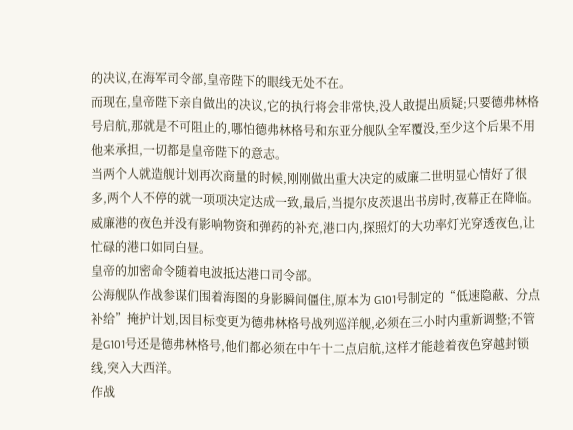的决议,在海军司令部,皇帝陛下的眼线无处不在。
而现在,皇帝陛下亲自做出的决议,它的执行将会非常快,没人敢提出质疑;只要德弗林格号启航,那就是不可阻止的,哪怕德弗林格号和东亚分舰队全军覆没,至少这个后果不用他来承担,一切都是皇帝陛下的意志。
当两个人就造舰计划再次商量的时候,刚刚做出重大决定的威廉二世明显心情好了很多,两个人不停的就一项项决定达成一致,最后,当提尔皮茨退出书房时,夜幕正在降临。
威廉港的夜色并没有影响物资和弹药的补充,港口内,探照灯的大功率灯光穿透夜色,让忙碌的港口如同白昼。
皇帝的加密命令随着电波抵达港口司令部。
公海舰队作战参谋们围着海图的身影瞬间僵住,原本为 G101号制定的“低速隐蔽、分点补给”掩护计划,因目标变更为德弗林格号战列巡洋舰,必须在三小时内重新调整;不管是G101号还是德弗林格号,他们都必须在中午十二点启航,这样才能趁着夜色穿越封锁线,突入大西洋。
作战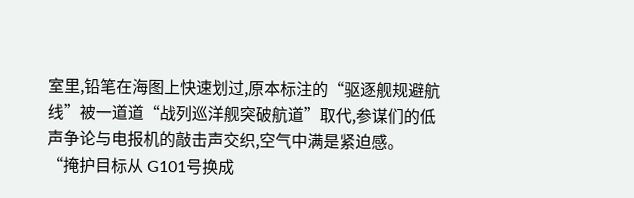室里,铅笔在海图上快速划过,原本标注的“驱逐舰规避航线”被一道道“战列巡洋舰突破航道”取代,参谋们的低声争论与电报机的敲击声交织,空气中满是紧迫感。
“掩护目标从 G101号换成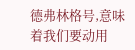德弗林格号,意味着我们要动用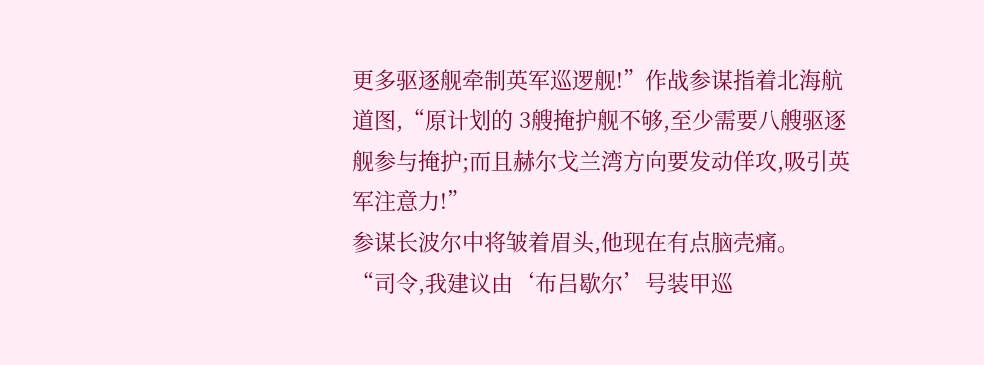更多驱逐舰牵制英军巡逻舰!”作战参谋指着北海航道图,“原计划的 3艘掩护舰不够,至少需要八艘驱逐舰参与掩护;而且赫尔戈兰湾方向要发动佯攻,吸引英军注意力!”
参谋长波尔中将皱着眉头,他现在有点脑壳痛。
“司令,我建议由‘布吕歇尔’号装甲巡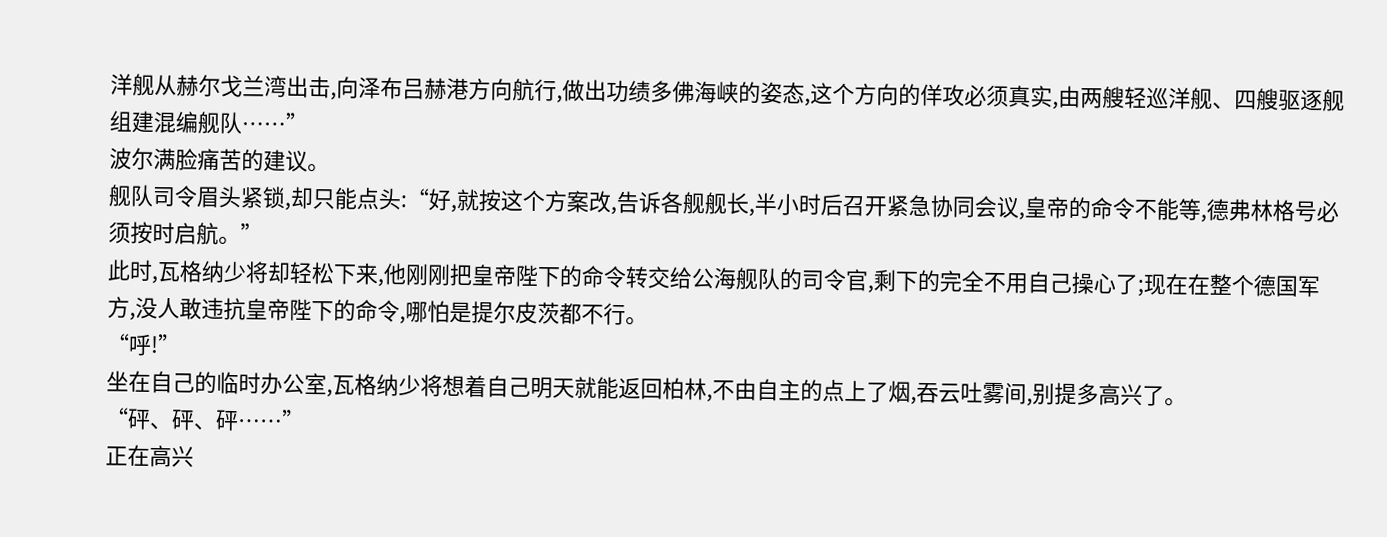洋舰从赫尔戈兰湾出击,向泽布吕赫港方向航行,做出功绩多佛海峡的姿态,这个方向的佯攻必须真实,由两艘轻巡洋舰、四艘驱逐舰组建混编舰队……”
波尔满脸痛苦的建议。
舰队司令眉头紧锁,却只能点头:“好,就按这个方案改,告诉各舰舰长,半小时后召开紧急协同会议,皇帝的命令不能等,德弗林格号必须按时启航。”
此时,瓦格纳少将却轻松下来,他刚刚把皇帝陛下的命令转交给公海舰队的司令官,剩下的完全不用自己操心了;现在在整个德国军方,没人敢违抗皇帝陛下的命令,哪怕是提尔皮茨都不行。
“呼!”
坐在自己的临时办公室,瓦格纳少将想着自己明天就能返回柏林,不由自主的点上了烟,吞云吐雾间,别提多高兴了。
“砰、砰、砰……”
正在高兴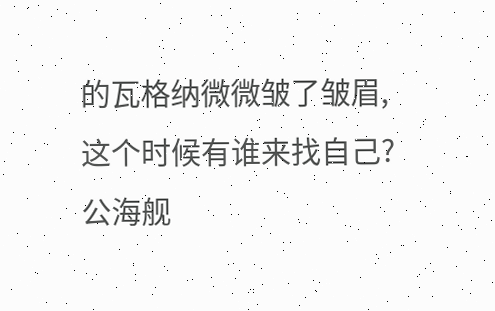的瓦格纳微微皱了皱眉,这个时候有谁来找自己?公海舰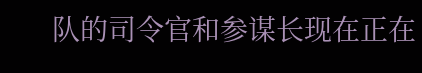队的司令官和参谋长现在正在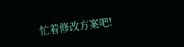忙着修改方案吧!